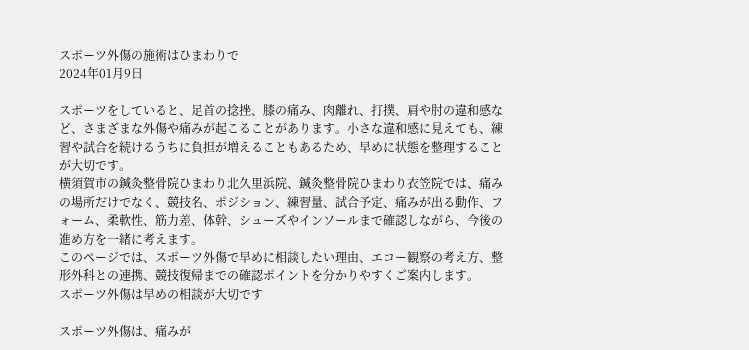スポーツ外傷の施術はひまわりで
2024年01月9日

スポーツをしていると、足首の捻挫、膝の痛み、肉離れ、打撲、肩や肘の違和感など、さまざまな外傷や痛みが起こることがあります。小さな違和感に見えても、練習や試合を続けるうちに負担が増えることもあるため、早めに状態を整理することが大切です。
横須賀市の鍼灸整骨院ひまわり北久里浜院、鍼灸整骨院ひまわり衣笠院では、痛みの場所だけでなく、競技名、ポジション、練習量、試合予定、痛みが出る動作、フォーム、柔軟性、筋力差、体幹、シューズやインソールまで確認しながら、今後の進め方を一緒に考えます。
このページでは、スポーツ外傷で早めに相談したい理由、エコー観察の考え方、整形外科との連携、競技復帰までの確認ポイントを分かりやすくご案内します。
スポーツ外傷は早めの相談が大切です

スポーツ外傷は、痛みが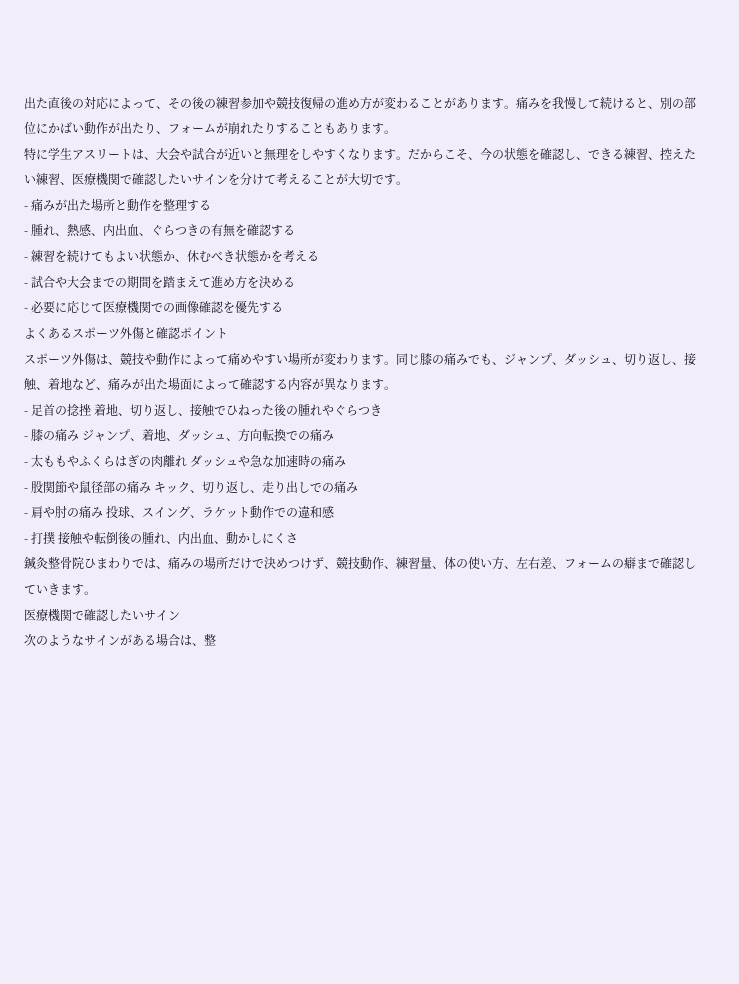出た直後の対応によって、その後の練習参加や競技復帰の進め方が変わることがあります。痛みを我慢して続けると、別の部位にかばい動作が出たり、フォームが崩れたりすることもあります。
特に学生アスリートは、大会や試合が近いと無理をしやすくなります。だからこそ、今の状態を確認し、できる練習、控えたい練習、医療機関で確認したいサインを分けて考えることが大切です。
- 痛みが出た場所と動作を整理する
- 腫れ、熱感、内出血、ぐらつきの有無を確認する
- 練習を続けてもよい状態か、休むべき状態かを考える
- 試合や大会までの期間を踏まえて進め方を決める
- 必要に応じて医療機関での画像確認を優先する
よくあるスポーツ外傷と確認ポイント
スポーツ外傷は、競技や動作によって痛めやすい場所が変わります。同じ膝の痛みでも、ジャンプ、ダッシュ、切り返し、接触、着地など、痛みが出た場面によって確認する内容が異なります。
- 足首の捻挫 着地、切り返し、接触でひねった後の腫れやぐらつき
- 膝の痛み ジャンプ、着地、ダッシュ、方向転換での痛み
- 太ももやふくらはぎの肉離れ ダッシュや急な加速時の痛み
- 股関節や鼠径部の痛み キック、切り返し、走り出しでの痛み
- 肩や肘の痛み 投球、スイング、ラケット動作での違和感
- 打撲 接触や転倒後の腫れ、内出血、動かしにくさ
鍼灸整骨院ひまわりでは、痛みの場所だけで決めつけず、競技動作、練習量、体の使い方、左右差、フォームの癖まで確認していきます。
医療機関で確認したいサイン
次のようなサインがある場合は、整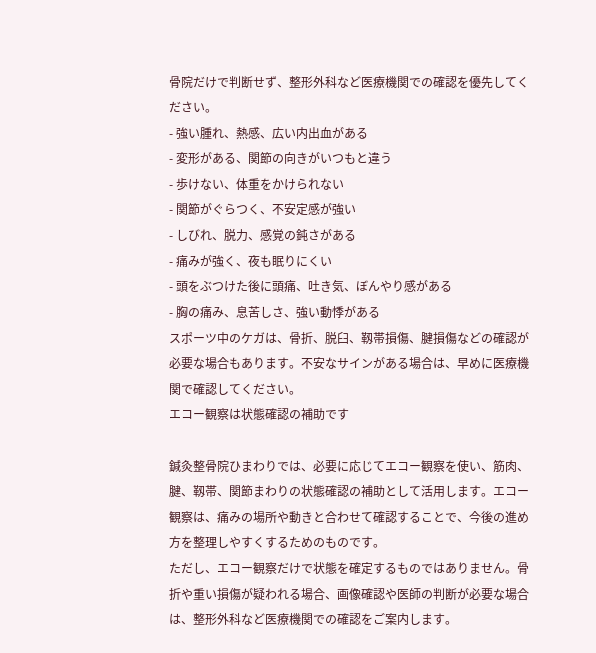骨院だけで判断せず、整形外科など医療機関での確認を優先してください。
- 強い腫れ、熱感、広い内出血がある
- 変形がある、関節の向きがいつもと違う
- 歩けない、体重をかけられない
- 関節がぐらつく、不安定感が強い
- しびれ、脱力、感覚の鈍さがある
- 痛みが強く、夜も眠りにくい
- 頭をぶつけた後に頭痛、吐き気、ぼんやり感がある
- 胸の痛み、息苦しさ、強い動悸がある
スポーツ中のケガは、骨折、脱臼、靱帯損傷、腱損傷などの確認が必要な場合もあります。不安なサインがある場合は、早めに医療機関で確認してください。
エコー観察は状態確認の補助です

鍼灸整骨院ひまわりでは、必要に応じてエコー観察を使い、筋肉、腱、靱帯、関節まわりの状態確認の補助として活用します。エコー観察は、痛みの場所や動きと合わせて確認することで、今後の進め方を整理しやすくするためのものです。
ただし、エコー観察だけで状態を確定するものではありません。骨折や重い損傷が疑われる場合、画像確認や医師の判断が必要な場合は、整形外科など医療機関での確認をご案内します。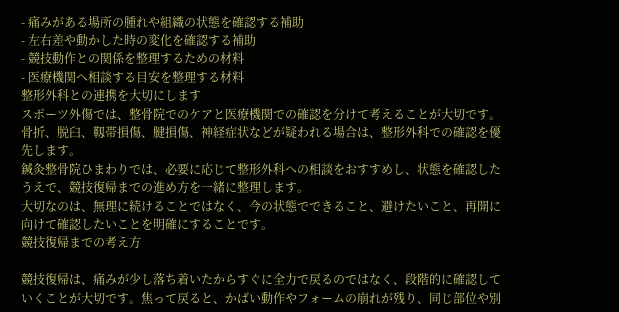- 痛みがある場所の腫れや組織の状態を確認する補助
- 左右差や動かした時の変化を確認する補助
- 競技動作との関係を整理するための材料
- 医療機関へ相談する目安を整理する材料
整形外科との連携を大切にします
スポーツ外傷では、整骨院でのケアと医療機関での確認を分けて考えることが大切です。骨折、脱臼、靱帯損傷、腱損傷、神経症状などが疑われる場合は、整形外科での確認を優先します。
鍼灸整骨院ひまわりでは、必要に応じて整形外科への相談をおすすめし、状態を確認したうえで、競技復帰までの進め方を一緒に整理します。
大切なのは、無理に続けることではなく、今の状態でできること、避けたいこと、再開に向けて確認したいことを明確にすることです。
競技復帰までの考え方

競技復帰は、痛みが少し落ち着いたからすぐに全力で戻るのではなく、段階的に確認していくことが大切です。焦って戻ると、かばい動作やフォームの崩れが残り、同じ部位や別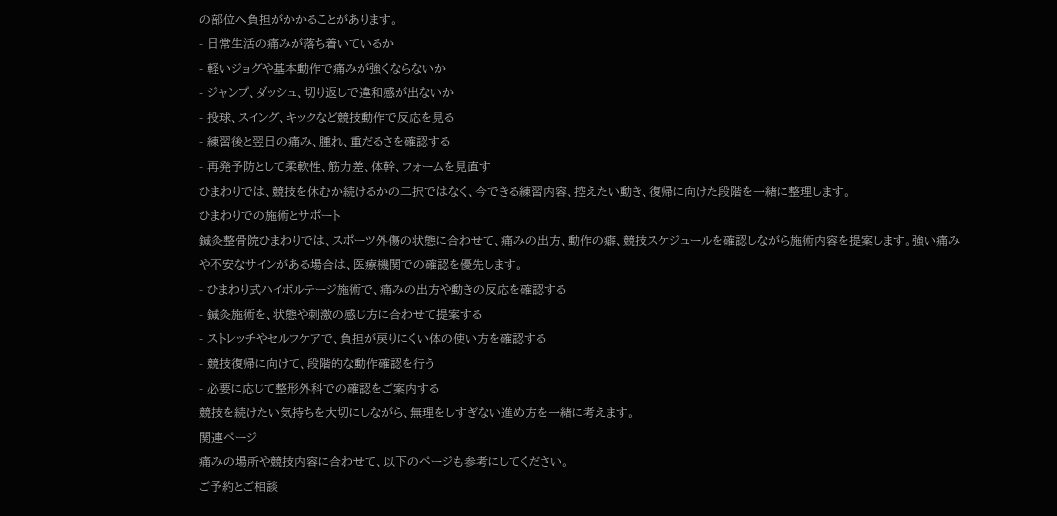の部位へ負担がかかることがあります。
- 日常生活の痛みが落ち着いているか
- 軽いジョグや基本動作で痛みが強くならないか
- ジャンプ、ダッシュ、切り返しで違和感が出ないか
- 投球、スイング、キックなど競技動作で反応を見る
- 練習後と翌日の痛み、腫れ、重だるさを確認する
- 再発予防として柔軟性、筋力差、体幹、フォームを見直す
ひまわりでは、競技を休むか続けるかの二択ではなく、今できる練習内容、控えたい動き、復帰に向けた段階を一緒に整理します。
ひまわりでの施術とサポート
鍼灸整骨院ひまわりでは、スポーツ外傷の状態に合わせて、痛みの出方、動作の癖、競技スケジュールを確認しながら施術内容を提案します。強い痛みや不安なサインがある場合は、医療機関での確認を優先します。
- ひまわり式ハイボルテージ施術で、痛みの出方や動きの反応を確認する
- 鍼灸施術を、状態や刺激の感じ方に合わせて提案する
- ストレッチやセルフケアで、負担が戻りにくい体の使い方を確認する
- 競技復帰に向けて、段階的な動作確認を行う
- 必要に応じて整形外科での確認をご案内する
競技を続けたい気持ちを大切にしながら、無理をしすぎない進め方を一緒に考えます。
関連ページ
痛みの場所や競技内容に合わせて、以下のページも参考にしてください。
ご予約とご相談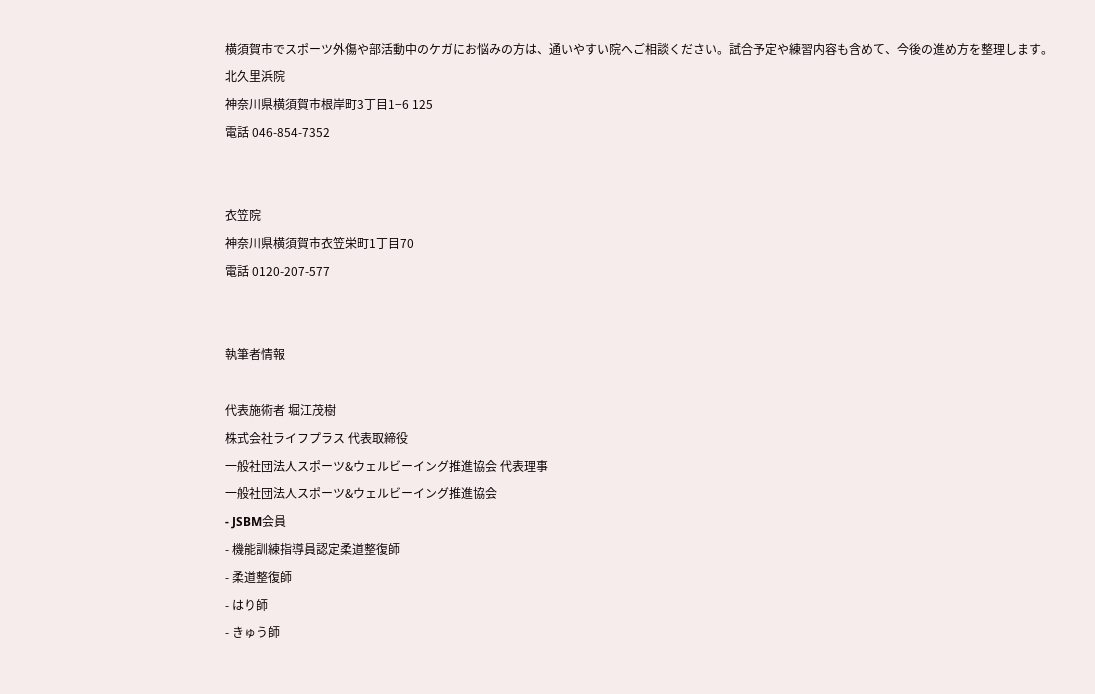横須賀市でスポーツ外傷や部活動中のケガにお悩みの方は、通いやすい院へご相談ください。試合予定や練習内容も含めて、今後の進め方を整理します。
北久里浜院
神奈川県横須賀市根岸町3丁目1−6 125
電話 046-854-7352


衣笠院
神奈川県横須賀市衣笠栄町1丁目70
電話 0120-207-577


執筆者情報

代表施術者 堀江茂樹
株式会社ライフプラス 代表取締役
一般社団法人スポーツ&ウェルビーイング推進協会 代表理事
一般社団法人スポーツ&ウェルビーイング推進協会
- JSBM会員
- 機能訓練指導員認定柔道整復師
- 柔道整復師
- はり師
- きゅう師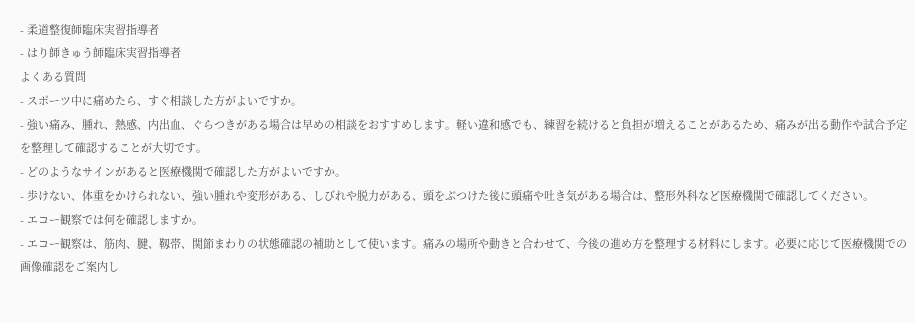- 柔道整復師臨床実習指導者
- はり師きゅう師臨床実習指導者
よくある質問
- スポーツ中に痛めたら、すぐ相談した方がよいですか。
- 強い痛み、腫れ、熱感、内出血、ぐらつきがある場合は早めの相談をおすすめします。軽い違和感でも、練習を続けると負担が増えることがあるため、痛みが出る動作や試合予定を整理して確認することが大切です。
- どのようなサインがあると医療機関で確認した方がよいですか。
- 歩けない、体重をかけられない、強い腫れや変形がある、しびれや脱力がある、頭をぶつけた後に頭痛や吐き気がある場合は、整形外科など医療機関で確認してください。
- エコー観察では何を確認しますか。
- エコー観察は、筋肉、腱、靱帯、関節まわりの状態確認の補助として使います。痛みの場所や動きと合わせて、今後の進め方を整理する材料にします。必要に応じて医療機関での画像確認をご案内し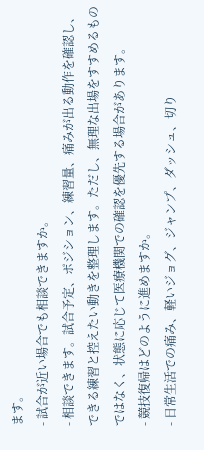ます。
- 試合が近い場合でも相談できますか。
- 相談できます。試合予定、ポジション、練習量、痛みが出る動作を確認し、できる練習と控えたい動きを整理します。ただし、無理な出場をすすめるものではなく、状態に応じて医療機関での確認を優先する場合があります。
- 競技復帰はどのように進めますか。
- 日常生活での痛み、軽いジョグ、ジャンプ、ダッシュ、切り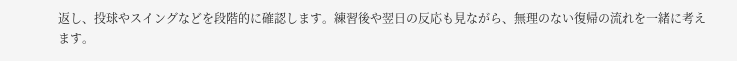返し、投球やスイングなどを段階的に確認します。練習後や翌日の反応も見ながら、無理のない復帰の流れを一緒に考えます。